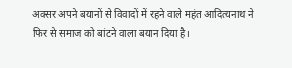अक्सर अपने बयानों से विवादों में रहने वाले महंत आदित्यनाथ ने फिर से समाज को बांटने वाला बयान दिया है।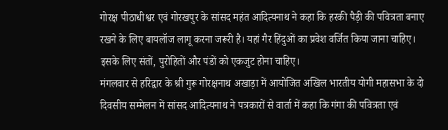गोरक्ष पीठाधीश्वर एवं गोरखपुर के सांसद महंत आदित्यनाथ ने कहा कि हरकी पैड़ी की पवित्रता बनाए रखने के लिए बायलॉज लागू करना जरूरी है। यहां गैर हिंदुओं का प्रवेश वर्जित किया जाना चाहिए। इसके लिए संतों, पुरोहितों और पंडों को एकजुट होना चाहिए।
मंगलवार से हरिद्वार के श्री गुरू गोरक्षनाथ अखाड़ा में आयोजित अखिल भारतीय योगी महासभा के दो दिवसीय सम्मेलन में सांसद आदित्यनाथ ने पत्रकारों से वार्ता में कहा कि गंगा की पवित्रता एवं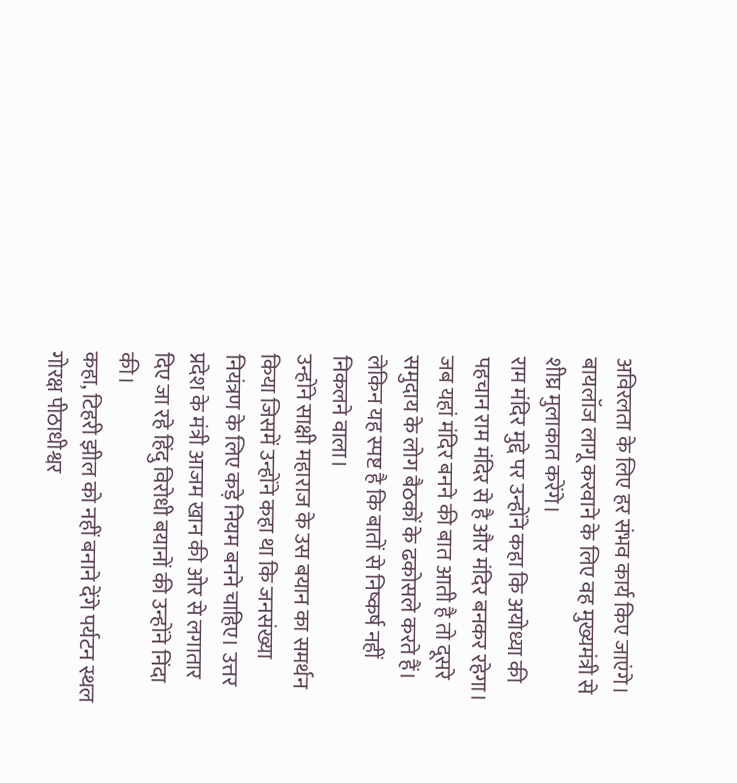अविरलता के लिए हर संभव कार्य किए जाएंगे। बायलॉज लागू करवाने के लिए वह मुख्यमंत्री से शीघ्र मुलाकात करेंगे।
राम मंदिर मुद्दे पर उन्होंने कहा कि अयोध्या की पहचान राम मंदिर से है और मंदिर बनकर रहेगा। जब यहां मंदिर बनने की बात आती है तो दूसरे समुदाय के लोग बैठकों के ढकोसले करते हैं। लेकिन यह स्पष्ट है कि बातों से निष्कर्ष नहीं निकलने वाला।
उन्होंने साक्षी महाराज के उस बयान का समर्थन किया जिसमें उन्होंने कहा था कि जनसंख्या नियंत्रण के लिए कड़े नियम बनने चाहिए। उत्तर प्रदेश के मंत्री आजम खान की ओर से लगातार दिए जा रहे हिंदु विरोधी बयानों की उन्होंने निंदा की।
कहा, टिहरी झील को नहीं बनाने देंगे पर्यटन स्थल
गोरक्ष पीठाधीश्वर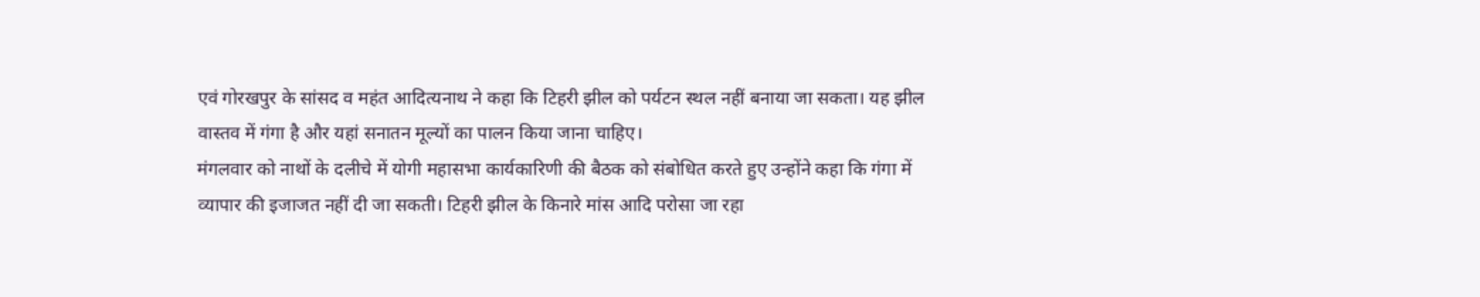एवं गोरखपुर के सांसद व महंत आदित्यनाथ ने कहा कि टिहरी झील को पर्यटन स्थल नहीं बनाया जा सकता। यह झील वास्तव में गंगा है और यहां सनातन मूल्यों का पालन किया जाना चाहिए।
मंगलवार को नाथों के दलीचे में योगी महासभा कार्यकारिणी की बैठक को संबोधित करते हुए उन्होंने कहा कि गंगा में व्यापार की इजाजत नहीं दी जा सकती। टिहरी झील के किनारे मांस आदि परोसा जा रहा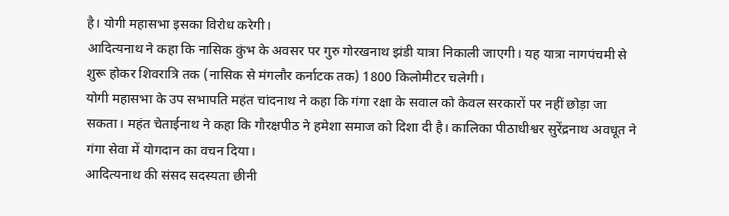है। योगी महासभा इसका विरोध करेगी।
आदित्यनाथ ने कहा कि नासिक कुंभ के अवसर पर गुरु गोरखनाथ झंडी यात्रा निकाली जाएगी। यह यात्रा नागपंचमी से शुरू होकर शिवरात्रि तक (नासिक से मंगलौर कर्नाटक तक) 1800 किलोमीटर चलेगी।
योगी महासभा के उप सभापति महंत चांदनाथ ने कहा कि गंगा रक्षा के सवाल को केवल सरकारों पर नहीं छोड़ा जा सकता। महंत चेताईनाथ ने कहा कि गौरक्षपीठ ने हमेशा समाज को दिशा दी है। कालिका पीठाधीश्वर सुरेंद्रनाथ अवधूत ने गंगा सेवा में योगदान का वचन दिया।
आदित्यनाथ की संसद सदस्यता छीनी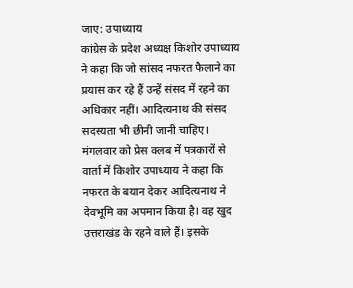जाए: उपाध्याय
कांग्रेस के प्रदेश अध्यक्ष किशोर उपाध्याय ने कहा कि जो सांसद नफरत फैलाने का प्रयास कर रहे हैं उन्हें संसद में रहने का अधिकार नहीं। आदित्यनाथ की संसद सदस्यता भी छीनी जानी चाहिए।
मंगलवार को प्रेस क्लब में पत्रकारों से वार्ता में किशोर उपाध्याय ने कहा कि नफरत के बयान देकर आदित्यनाथ ने देवभूमि का अपमान किया है। वह खुद उत्तराखंड के रहने वाले हैं। इसके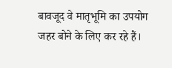बावजूद वे मातृभूमि का उपयोग जहर बोने के लिए कर रहे हैं।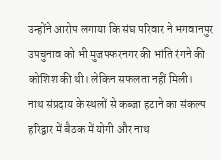उन्होंने आरोप लगाया कि संघ परिवार ने भगवानपुर उपचुनाव को भी मुजफ्फरनगर की भांति रंगने की कोशिश की थी। लेकिन सफलता नहीं मिली।
नाथ संप्रदाय के स्थलों से कब्जा हटाने का संकल्प
हरिद्वार में बैठक में योगी और नाथ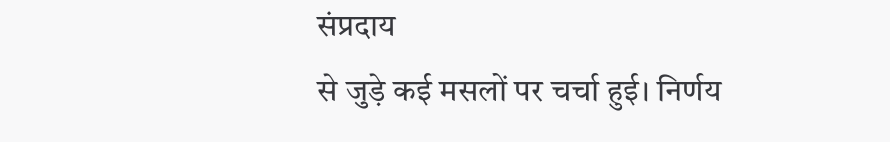संप्रदाय
से जुड़े कई मसलों पर चर्चा हुई। निर्णय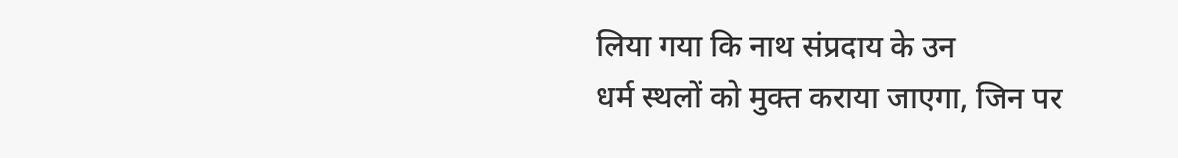लिया गया कि नाथ संप्रदाय के उन
धर्म स्थलों को मुक्त कराया जाएगा, जिन पर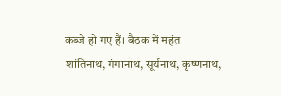कब्जे हो गए हैं। बैठक में महंत
शांतिनाथ, गंगानाथ, सूर्यनाथ, कृष्णनाथ,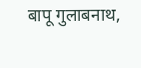बापू गुलाबनाथ,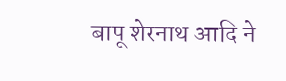बापू शेरनाथ आदि ने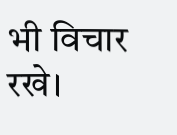भी विचार रखे।